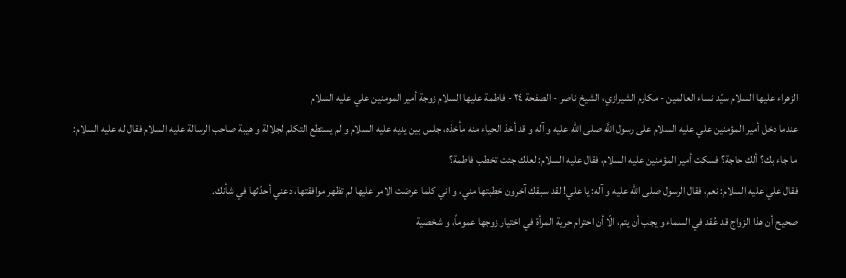الزهراء عليها السلام سيّد نساء العالمين - مكارم الشيرازي، الشيخ ناصر - الصفحة ٢٤ - فاطمة عليها السلام زوجة أمير المومنين علي عليه السلام
عندما دخل أمير المؤمنين علي عليه السلام على رسول اللَّه صلى الله عليه و آله و قد أخذ الحياء منه مأخذه، جلس بين يديه عليه السلام و لم يستطع التكلم لجلالة و هيبة صاحب الرسالة عليه السلام فقال له عليه السلام:
ما جاء بك؟ ألك حاجة؟ فسكت أمير المؤمنين عليه السلام، فقال عليه السلام: لعلك جئت تخطب فاطمة؟
فقال علي عليه السلام: نعم، فقال الرسول صلى الله عليه و آله: يا علي! لقد سبقك آخرون خطبتها مني، و اني كلما عرضت الامر عليها لم تظهر موافقتها، دعني أحدّثها في شأنك.
صحيح أن هذا الزواج قد عُقد في السماء و يجب أن يتم، الّا أن احترام حرية المرأة في اختيار زوجها عموماً، و شخصية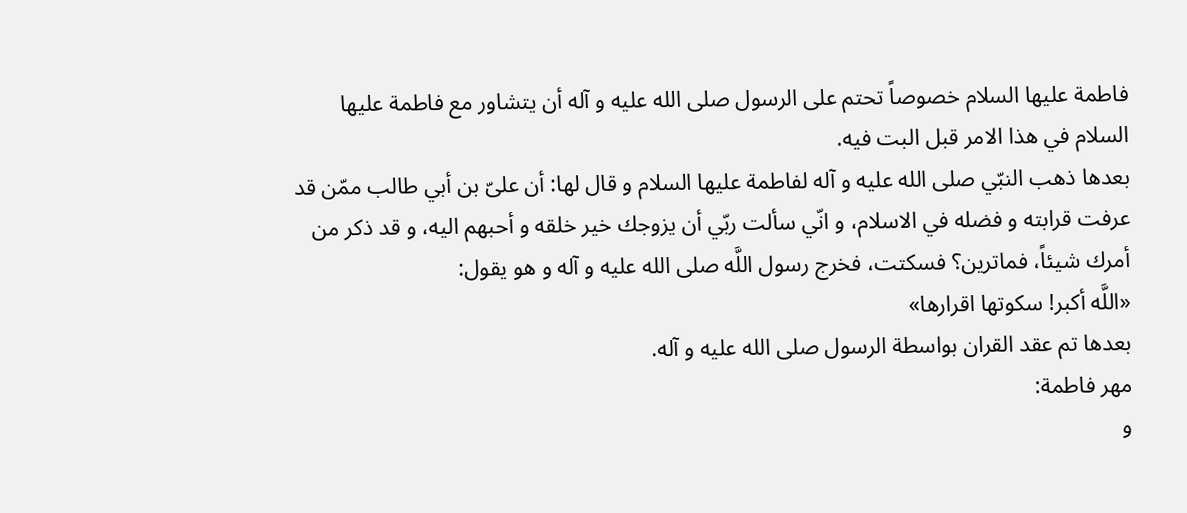فاطمة عليها السلام خصوصاً تحتم على الرسول صلى الله عليه و آله أن يتشاور مع فاطمة عليها السلام في هذا الامر قبل البت فيه.
بعدها ذهب النبّي صلى الله عليه و آله لفاطمة عليها السلام و قال لها: أن علىّ بن أبي طالب ممّن قد عرفت قرابته و فضله في الاسلام، و انّي سألت ربّي أن يزوجك خير خلقه و أحبهم اليه، و قد ذكر من أمرك شيئاً، فماترين؟ فسكتت، فخرج رسول اللَّه صلى الله عليه و آله و هو يقول:
«اللَّه أكبر! سكوتها اقرارها»
بعدها تم عقد القران بواسطة الرسول صلى الله عليه و آله.
مهر فاطمة:
و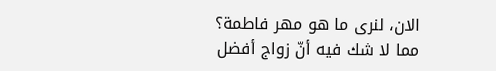الان، لنرى ما هو مهر فاطمة؟
مما لا شك فيه أنّ زواج أفضل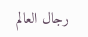رجال العالم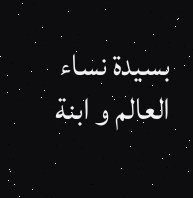بسيدة نساء العالم و ابنة